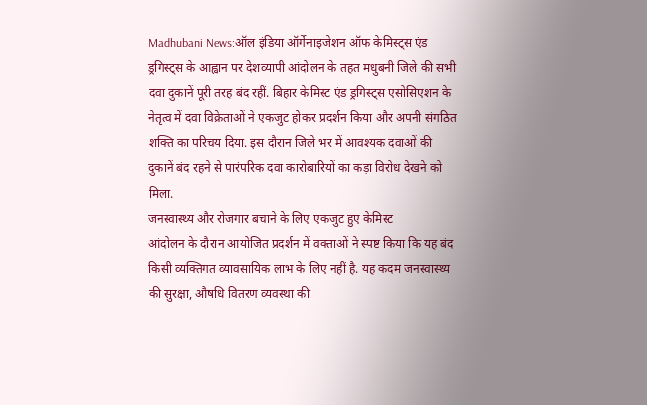Madhubani News:ऑल इंडिया ऑर्गेनाइजेशन ऑफ केमिस्ट्स एंड ड्रगिस्ट्स के आह्वान पर देशव्यापी आंदोलन के तहत मधुबनी जिले की सभी दवा दुकानें पूरी तरह बंद रहीं. बिहार केमिस्ट एंड ड्रगिस्ट्स एसोसिएशन के नेतृत्व में दवा विक्रेताओं ने एकजुट होकर प्रदर्शन किया और अपनी संगठित शक्ति का परिचय दिया. इस दौरान जिले भर में आवश्यक दवाओं की दुकानें बंद रहने से पारंपरिक दवा कारोबारियों का कड़ा विरोध देखने को मिला.
जनस्वास्थ्य और रोजगार बचाने के लिए एकजुट हुए केमिस्ट
आंदोलन के दौरान आयोजित प्रदर्शन में वक्ताओं ने स्पष्ट किया कि यह बंद किसी व्यक्तिगत व्यावसायिक लाभ के लिए नहीं है. यह कदम जनस्वास्थ्य की सुरक्षा, औषधि वितरण व्यवस्था की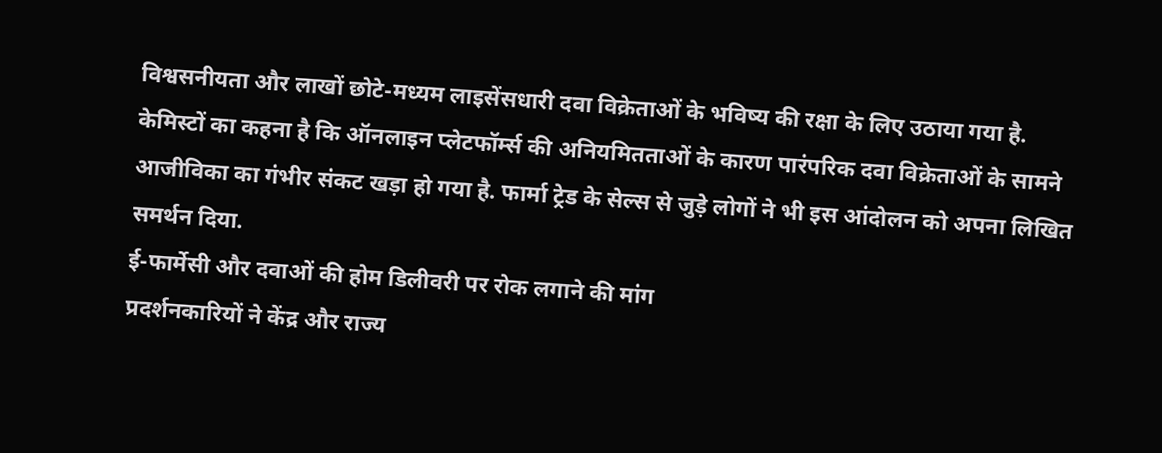विश्वसनीयता और लाखों छोटे-मध्यम लाइसेंसधारी दवा विक्रेताओं के भविष्य की रक्षा के लिए उठाया गया है. केमिस्टों का कहना है कि ऑनलाइन प्लेटफॉर्म्स की अनियमितताओं के कारण पारंपरिक दवा विक्रेताओं के सामने आजीविका का गंभीर संकट खड़ा हो गया है. फार्मा ट्रेड के सेल्स से जुड़े लोगों ने भी इस आंदोलन को अपना लिखित समर्थन दिया.
ई-फार्मेसी और दवाओं की होम डिलीवरी पर रोक लगाने की मांग
प्रदर्शनकारियों ने केंद्र और राज्य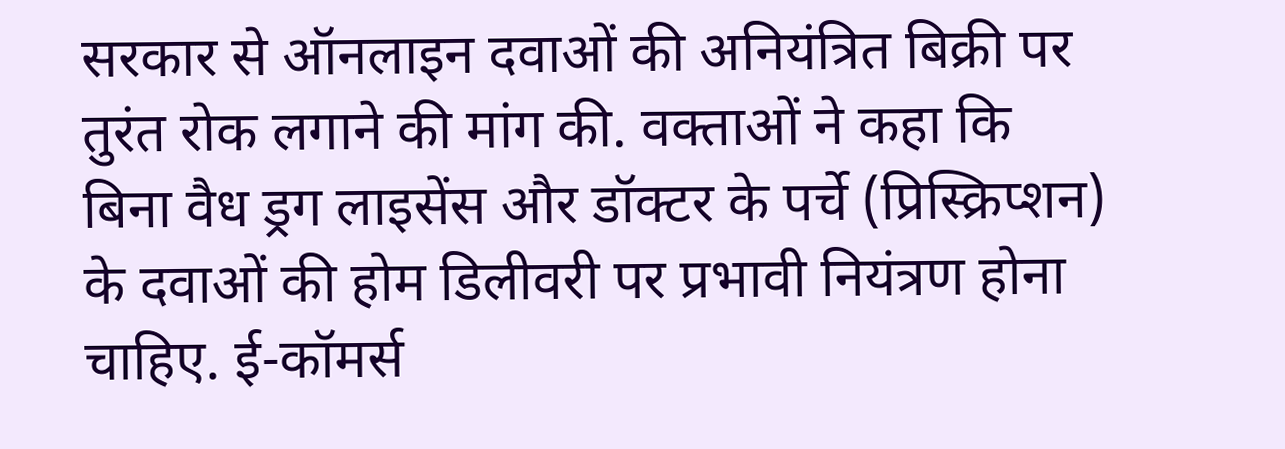सरकार से ऑनलाइन दवाओं की अनियंत्रित बिक्री पर तुरंत रोक लगाने की मांग की. वक्ताओं ने कहा कि बिना वैध ड्रग लाइसेंस और डॉक्टर के पर्चे (प्रिस्क्रिप्शन) के दवाओं की होम डिलीवरी पर प्रभावी नियंत्रण होना चाहिए. ई-कॉमर्स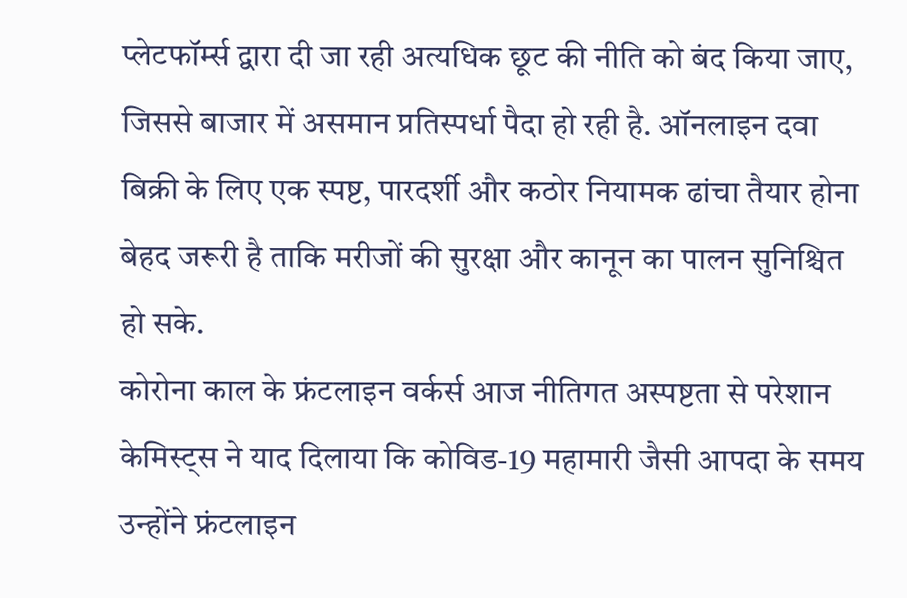प्लेटफॉर्म्स द्वारा दी जा रही अत्यधिक छूट की नीति को बंद किया जाए, जिससे बाजार में असमान प्रतिस्पर्धा पैदा हो रही है. ऑनलाइन दवा बिक्री के लिए एक स्पष्ट, पारदर्शी और कठोर नियामक ढांचा तैयार होना बेहद जरूरी है ताकि मरीजों की सुरक्षा और कानून का पालन सुनिश्चित हो सके.
कोरोना काल के फ्रंटलाइन वर्कर्स आज नीतिगत अस्पष्टता से परेशान
केमिस्ट्स ने याद दिलाया कि कोविड-19 महामारी जैसी आपदा के समय उन्होंने फ्रंटलाइन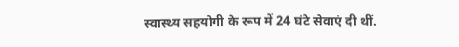स्वास्थ्य सहयोगी के रूप में 24 घंटे सेवाएं दी थीं.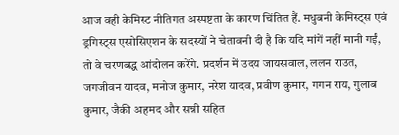आज वही केमिस्ट नीतिगत अस्पष्टता के कारण चिंतित हैं. मधुबनी केमिस्ट्स एवं ड्रगिस्ट्स एसोसिएशन के सदस्यों ने चेतावनी दी है कि यदि मांगें नहीं मानी गईं, तो वे चरणबद्ध आंदोलन करेंगे. प्रदर्शन में उदय जायसवाल, ललन राउत, जगजीवन यादव, मनोज कुमार, नरेश यादव, प्रवीण कुमार, गगन राय, गुलाब कुमार, जैकी अहमद और सन्नी सहित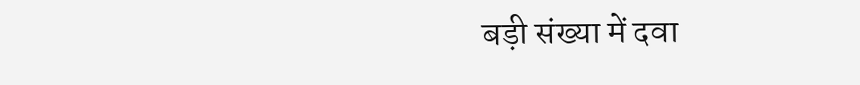बड़ी संख्या में दवा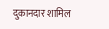दुकानदार शामिल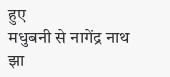हुए
मधुबनी से नागेंद्र नाथ झा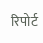रिपोर्ट